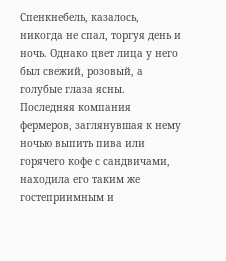Спенкнебель, казалось, никогда не спал, торгуя день и ночь. Однако цвет лица у него был свежий, розовый, а голубые глаза ясны. Последняя компания фермеров, заглянувшая к нему ночью выпить пива или горячего кофе с сандвичами, находила его таким же гостеприимным и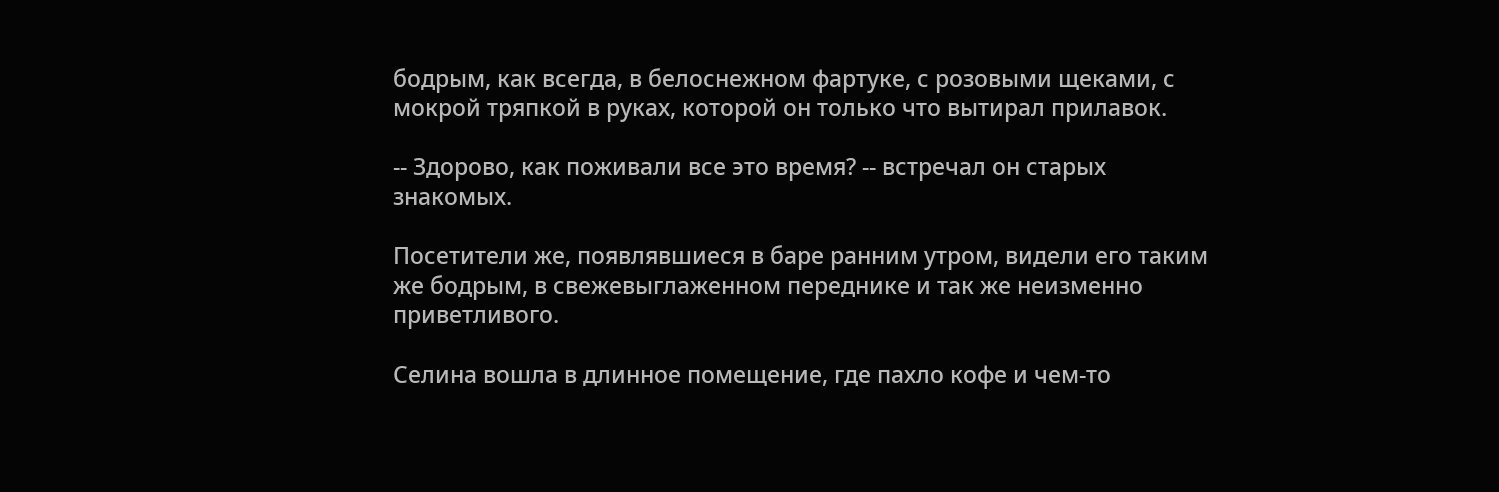бодрым, как всегда, в белоснежном фартуке, с розовыми щеками, с мокрой тряпкой в руках, которой он только что вытирал прилавок.

-- Здорово, как поживали все это время? -- встречал он старых знакомых.

Посетители же, появлявшиеся в баре ранним утром, видели его таким же бодрым, в свежевыглаженном переднике и так же неизменно приветливого.

Селина вошла в длинное помещение, где пахло кофе и чем-то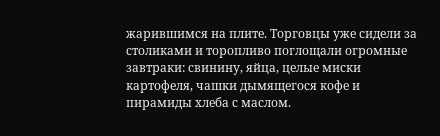жарившимся на плите. Торговцы уже сидели за столиками и торопливо поглощали огромные завтраки: свинину, яйца, целые миски картофеля, чашки дымящегося кофе и пирамиды хлеба с маслом.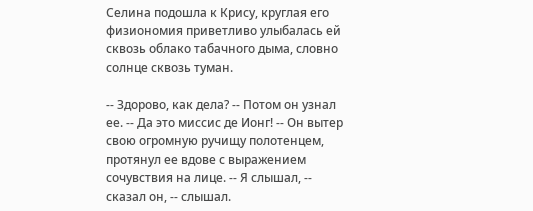Селина подошла к Крису, круглая его физиономия приветливо улыбалась ей сквозь облако табачного дыма, словно солнце сквозь туман.

-- Здорово, как дела? -- Потом он узнал ее. -- Да это миссис де Ионг! -- Он вытер свою огромную ручищу полотенцем, протянул ее вдове с выражением сочувствия на лице. -- Я слышал, -- сказал он, -- слышал.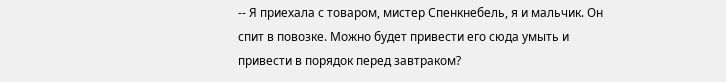-- Я приехала с товаром, мистер Спенкнебель, я и мальчик. Он спит в повозке. Можно будет привести его сюда умыть и привести в порядок перед завтраком?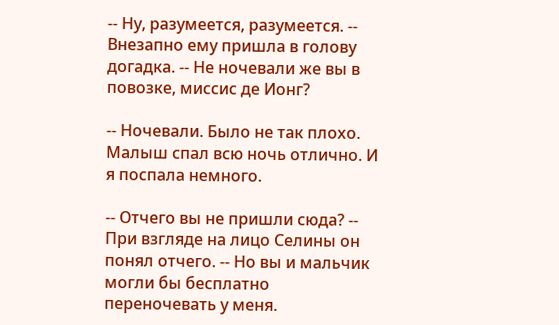-- Ну, разумеется, разумеется. -- Внезапно ему пришла в голову догадка. -- Не ночевали же вы в повозке, миссис де Ионг?

-- Ночевали. Было не так плохо. Малыш спал всю ночь отлично. И я поспала немного.

-- Отчего вы не пришли сюда? -- При взгляде на лицо Селины он понял отчего. -- Но вы и мальчик могли бы бесплатно переночевать у меня.